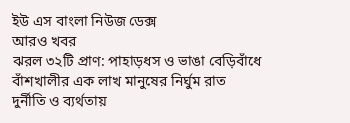ইউ এস বাংলা নিউজ ডেক্স
আরও খবর
ঝরল ৩২টি প্রাণ: পাহাড়ধস ও ভাঙা বেড়িবাঁধে বাঁশখালীর এক লাখ মানুষের নির্ঘুম রাত
দুর্নীতি ও ব্যর্থতায়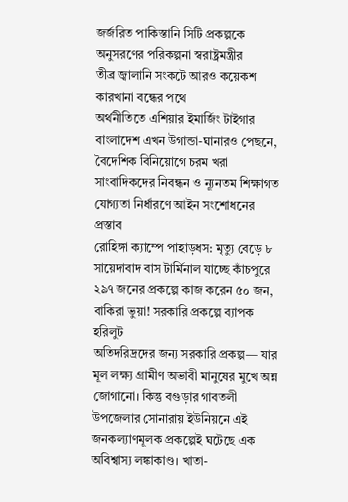জর্জরিত পাকিস্তানি সিটি প্রকল্পকে অনুসরণের পরিকল্পনা স্বরাষ্ট্রমন্ত্রীর
তীব্র জ্বালানি সংকটে আরও কয়েকশ কারখানা বন্ধের পথে
অর্থনীতিতে এশিয়ার ইমার্জিং টাইগার বাংলাদেশ এখন উগান্ডা-ঘানারও পেছনে, বৈদেশিক বিনিয়োগে চরম খরা
সাংবাদিকদের নিবন্ধন ও ন্যূনতম শিক্ষাগত যোগ্যতা নির্ধারণে আইন সংশোধনের প্রস্তাব
রোহিঙ্গা ক্যাম্পে পাহাড়ধস: মৃত্যু বেড়ে ৮
সায়েদাবাদ বাস টার্মিনাল যাচ্ছে কাঁচপুরে
২৯৭ জনের প্রকল্পে কাজ করেন ৫০ জন, বাকিরা ভুয়া! সরকারি প্রকল্পে ব্যাপক হরিলুট
অতিদরিদ্রদের জন্য সরকারি প্রকল্প— যার মূল লক্ষ্য গ্রামীণ অভাবী মানুষের মুখে অন্ন জোগানো। কিন্তু বগুড়ার গাবতলী উপজেলার সোনারায় ইউনিয়নে এই জনকল্যাণমূলক প্রকল্পেই ঘটেছে এক অবিশ্বাস্য লঙ্কাকাণ্ড। খাতা-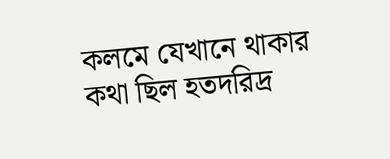কলমে যেখানে থাকার কথা ছিল হতদরিদ্র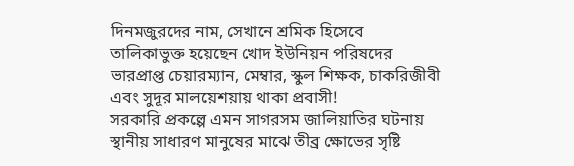দিনমজুরদের নাম, সেখানে শ্রমিক হিসেবে তালিকাভুক্ত হয়েছেন খোদ ইউনিয়ন পরিষদের ভারপ্রাপ্ত চেয়ারম্যান, মেম্বার, স্কুল শিক্ষক, চাকরিজীবী এবং সুদূর মালয়েশয়ায় থাকা প্রবাসী!
সরকারি প্রকল্পে এমন সাগরসম জালিয়াতির ঘটনায় স্থানীয় সাধারণ মানুষের মাঝে তীব্র ক্ষোভের সৃষ্টি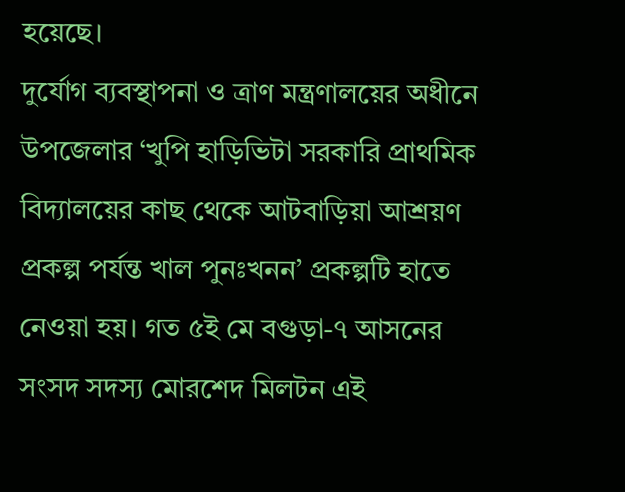হয়েছে।
দুর্যোগ ব্যবস্থাপনা ও ত্রাণ মন্ত্রণালয়ের অধীনে উপজেলার ‘খুপি হাড়িভিটা সরকারি প্রাথমিক বিদ্যালয়ের কাছ থেকে আটবাড়িয়া আশ্রয়ণ প্রকল্প পর্যন্ত খাল পুনঃখনন’ প্রকল্পটি হাতে নেওয়া হয়। গত ৫ই মে বগুড়া-৭ আসনের সংসদ সদস্য মোরশেদ মিলটন এই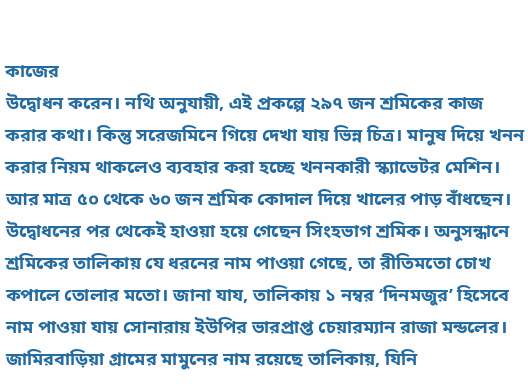কাজের
উদ্বোধন করেন। নথি অনুযায়ী, এই প্রকল্পে ২৯৭ জন শ্রমিকের কাজ করার কথা। কিন্তু সরেজমিনে গিয়ে দেখা যায় ভিন্ন চিত্র। মানুষ দিয়ে খনন করার নিয়ম থাকলেও ব্যবহার করা হচ্ছে খননকারী স্ক্যাভেটর মেশিন। আর মাত্র ৫০ থেকে ৬০ জন শ্রমিক কোদাল দিয়ে খালের পাড় বাঁধছেন। উদ্বোধনের পর থেকেই হাওয়া হয়ে গেছেন সিংহভাগ শ্রমিক। অনুসন্ধানে শ্রমিকের তালিকায় যে ধরনের নাম পাওয়া গেছে, তা রীতিমতো চোখ কপালে তোলার মতো। জানা যায, তালিকায় ১ নম্বর ‘দিনমজুর’ হিসেবে নাম পাওয়া যায় সোনারায় ইউপির ভারপ্রাপ্ত চেয়ারম্যান রাজা মন্ডলের। জামিরবাড়িয়া গ্রামের মামুনের নাম রয়েছে তালিকায়, যিনি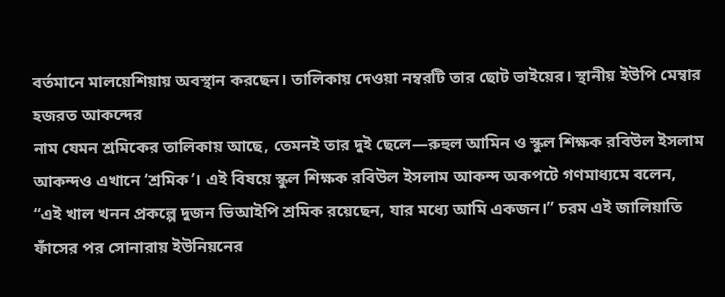বর্তমানে মালয়েশিয়ায় অবস্থান করছেন। তালিকায় দেওয়া নম্বরটি তার ছোট ভাইয়ের। স্থানীয় ইউপি মেম্বার হজরত আকন্দের
নাম যেমন শ্রমিকের তালিকায় আছে, তেমনই তার দুই ছেলে—রুহুল আমিন ও স্কুল শিক্ষক রবিউল ইসলাম আকন্দও এখানে ‘শ্রমিক’। এই বিষয়ে স্কুল শিক্ষক রবিউল ইসলাম আকন্দ অকপটে গণমাধ্যমে বলেন, “এই খাল খনন প্রকল্পে দুজন ভিআইপি শ্রমিক রয়েছেন, যার মধ্যে আমি একজন।” চরম এই জালিয়াতি ফাঁসের পর সোনারায় ইউনিয়নের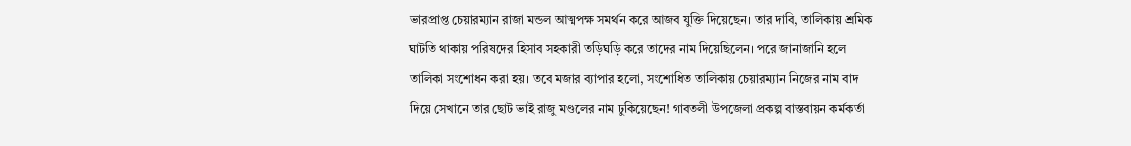ভারপ্রাপ্ত চেয়ারম্যান রাজা মন্ডল আত্মপক্ষ সমর্থন করে আজব যুক্তি দিয়েছেন। তার দাবি, তালিকায় শ্রমিক ঘাটতি থাকায় পরিষদের হিসাব সহকারী তড়িঘড়ি করে তাদের নাম দিয়েছিলেন। পরে জানাজানি হলে তালিকা সংশোধন করা হয়। তবে মজার ব্যাপার হলো, সংশোধিত তালিকায় চেয়ারম্যান নিজের নাম বাদ দিয়ে সেখানে তার ছোট ভাই রাজু মণ্ডলের নাম ঢুকিয়েছেন! গাবতলী উপজেলা প্রকল্প বাস্তবায়ন কর্মকর্তা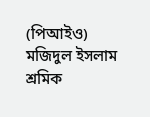(পিআইও) মজিদুল ইসলাম
শ্রমিক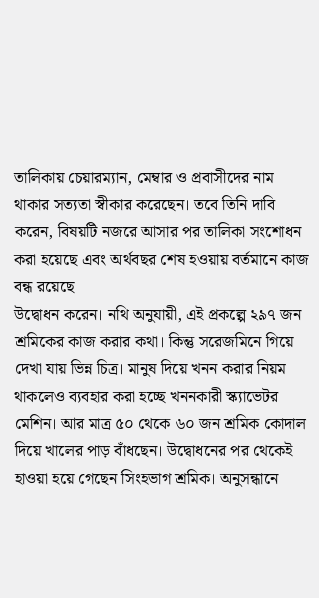তালিকায় চেয়ারম্যান, মেম্বার ও প্রবাসীদের নাম থাকার সত্যতা স্বীকার করেছেন। তবে তিনি দাবি করেন, বিষয়টি নজরে আসার পর তালিকা সংশোধন করা হয়েছে এবং অর্থবছর শেষ হওয়ায় বর্তমানে কাজ বন্ধ রয়েছে
উদ্বোধন করেন। নথি অনুযায়ী, এই প্রকল্পে ২৯৭ জন শ্রমিকের কাজ করার কথা। কিন্তু সরেজমিনে গিয়ে দেখা যায় ভিন্ন চিত্র। মানুষ দিয়ে খনন করার নিয়ম থাকলেও ব্যবহার করা হচ্ছে খননকারী স্ক্যাভেটর মেশিন। আর মাত্র ৫০ থেকে ৬০ জন শ্রমিক কোদাল দিয়ে খালের পাড় বাঁধছেন। উদ্বোধনের পর থেকেই হাওয়া হয়ে গেছেন সিংহভাগ শ্রমিক। অনুসন্ধানে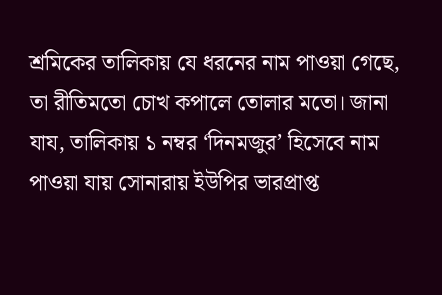শ্রমিকের তালিকায় যে ধরনের নাম পাওয়া গেছে, তা রীতিমতো চোখ কপালে তোলার মতো। জানা যায, তালিকায় ১ নম্বর ‘দিনমজুর’ হিসেবে নাম পাওয়া যায় সোনারায় ইউপির ভারপ্রাপ্ত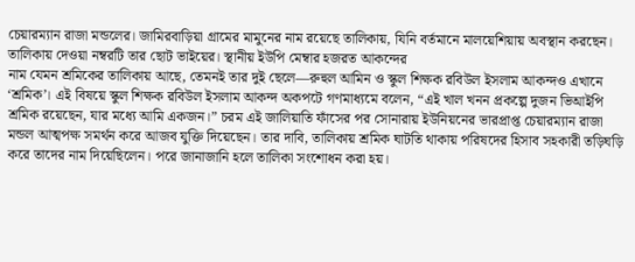চেয়ারম্যান রাজা মন্ডলের। জামিরবাড়িয়া গ্রামের মামুনের নাম রয়েছে তালিকায়, যিনি বর্তমানে মালয়েশিয়ায় অবস্থান করছেন। তালিকায় দেওয়া নম্বরটি তার ছোট ভাইয়ের। স্থানীয় ইউপি মেম্বার হজরত আকন্দের
নাম যেমন শ্রমিকের তালিকায় আছে, তেমনই তার দুই ছেলে—রুহুল আমিন ও স্কুল শিক্ষক রবিউল ইসলাম আকন্দও এখানে ‘শ্রমিক’। এই বিষয়ে স্কুল শিক্ষক রবিউল ইসলাম আকন্দ অকপটে গণমাধ্যমে বলেন, “এই খাল খনন প্রকল্পে দুজন ভিআইপি শ্রমিক রয়েছেন, যার মধ্যে আমি একজন।” চরম এই জালিয়াতি ফাঁসের পর সোনারায় ইউনিয়নের ভারপ্রাপ্ত চেয়ারম্যান রাজা মন্ডল আত্মপক্ষ সমর্থন করে আজব যুক্তি দিয়েছেন। তার দাবি, তালিকায় শ্রমিক ঘাটতি থাকায় পরিষদের হিসাব সহকারী তড়িঘড়ি করে তাদের নাম দিয়েছিলেন। পরে জানাজানি হলে তালিকা সংশোধন করা হয়।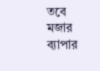তবে মজার ব্যাপার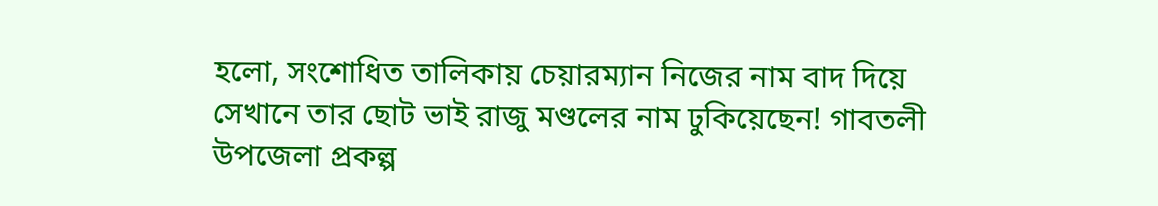হলো, সংশোধিত তালিকায় চেয়ারম্যান নিজের নাম বাদ দিয়ে সেখানে তার ছোট ভাই রাজু মণ্ডলের নাম ঢুকিয়েছেন! গাবতলী উপজেলা প্রকল্প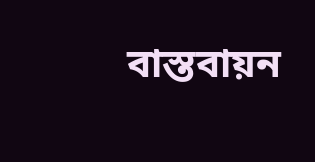বাস্তবায়ন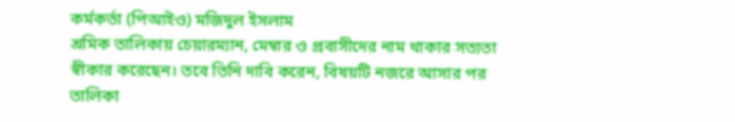কর্মকর্তা (পিআইও) মজিদুল ইসলাম
শ্রমিক তালিকায় চেয়ারম্যান, মেম্বার ও প্রবাসীদের নাম থাকার সত্যতা স্বীকার করেছেন। তবে তিনি দাবি করেন, বিষয়টি নজরে আসার পর তালিকা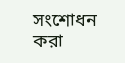সংশোধন করা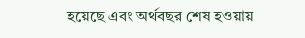হয়েছে এবং অর্থবছর শেষ হওয়ায়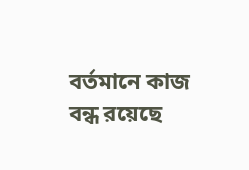বর্তমানে কাজ বন্ধ রয়েছে